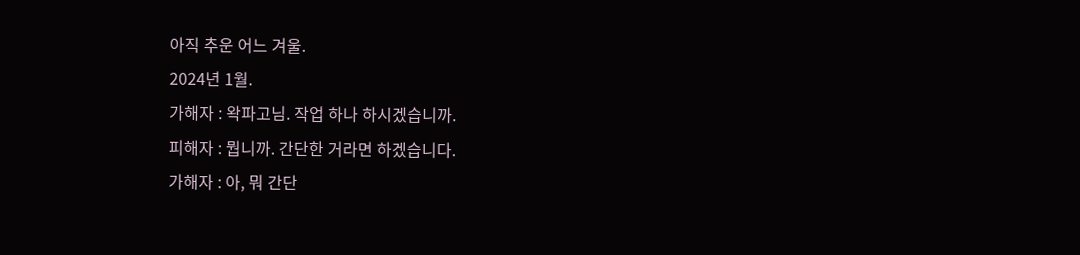아직 추운 어느 겨울.
2024년 1월.
가해자 : 왁파고님. 작업 하나 하시겠습니까.
피해자 : 뭡니까. 간단한 거라면 하겠습니다.
가해자 : 아, 뭐 간단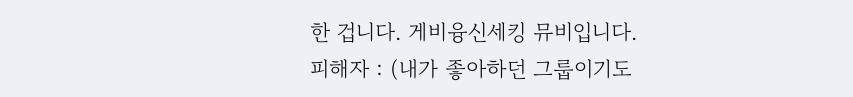한 겁니다. 게비융신세킹 뮤비입니다.
피해자 : (내가 좋아하던 그룹이기도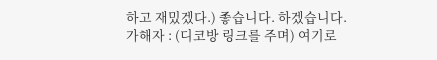하고 재밌겠다.) 좋습니다. 하겠습니다.
가해자 : (디코방 링크를 주며) 여기로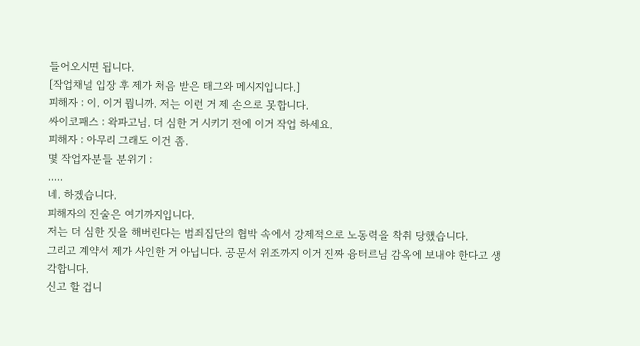들어오시면 됩니다.
[작업채널 입장 후 제가 처음 받은 태그와 메시지입니다.]
피해자 : 이. 이거 뭡니까. 저는 이런 거 제 손으로 못합니다.
싸이코패스 : 왁파고님. 더 심한 거 시키기 전에 이거 작업 하세요.
피해자 : 아무리 그래도 이건 좀.
몇 작업자분들 분위기 :
.....
네. 하겠습니다.
피해자의 진술은 여기까지입니다.
저는 더 심한 짓을 해버린다는 범죄집단의 협박 속에서 강제적으로 노동력을 착취 당했습니다.
그리고 계약서 제가 사인한 거 아닙니다. 공문서 위조까지 이거 진짜 융터르님 감옥에 보내야 한다고 생각합니다.
신고 할 겁니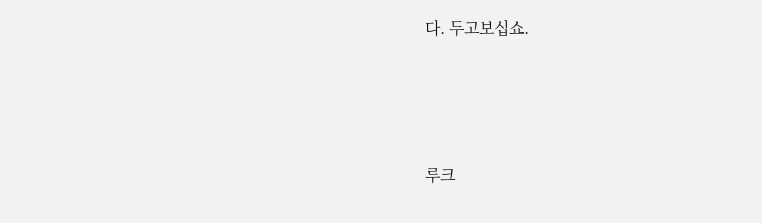다. 두고보십쇼.




루크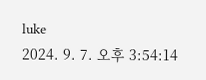luke
2024. 9. 7. 오후 3:54:14